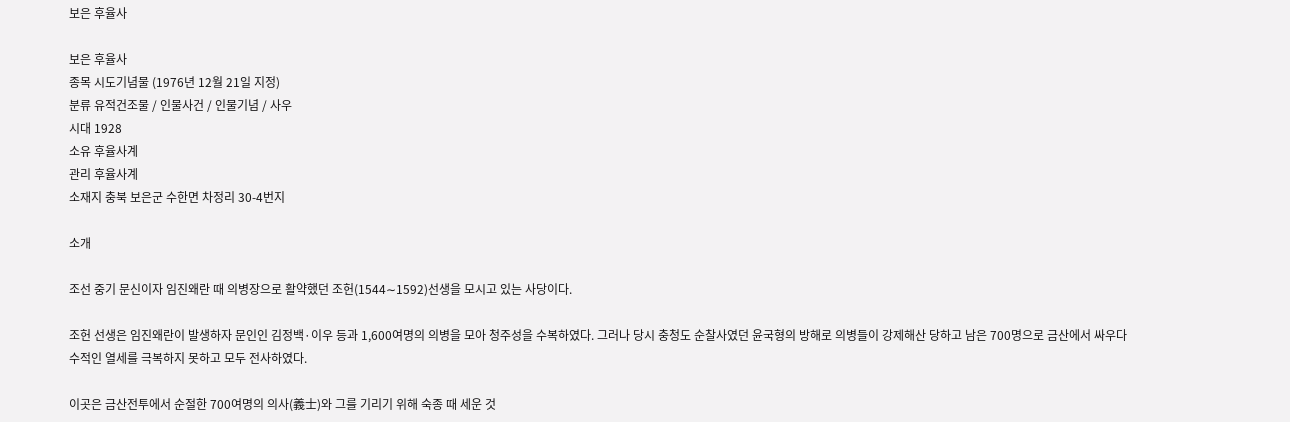보은 후율사

보은 후율사
종목 시도기념물 (1976년 12월 21일 지정)
분류 유적건조물 / 인물사건 / 인물기념 / 사우
시대 1928
소유 후율사계
관리 후율사계
소재지 충북 보은군 수한면 차정리 30-4번지

소개

조선 중기 문신이자 임진왜란 때 의병장으로 활약했던 조헌(1544∼1592)선생을 모시고 있는 사당이다.

조헌 선생은 임진왜란이 발생하자 문인인 김정백·이우 등과 1,600여명의 의병을 모아 청주성을 수복하였다. 그러나 당시 충청도 순찰사였던 윤국형의 방해로 의병들이 강제해산 당하고 남은 700명으로 금산에서 싸우다 수적인 열세를 극복하지 못하고 모두 전사하였다.

이곳은 금산전투에서 순절한 700여명의 의사(義士)와 그를 기리기 위해 숙종 때 세운 것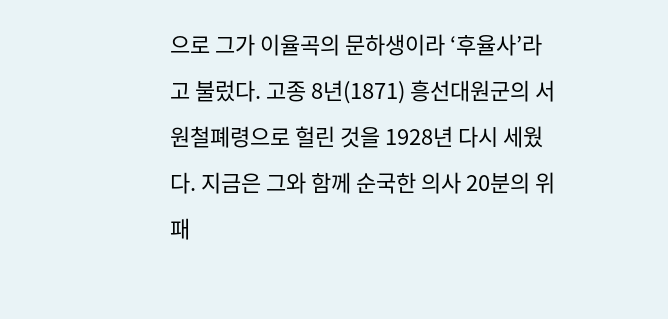으로 그가 이율곡의 문하생이라 ‘후율사’라고 불렀다. 고종 8년(1871) 흥선대원군의 서원철폐령으로 헐린 것을 1928년 다시 세웠다. 지금은 그와 함께 순국한 의사 20분의 위패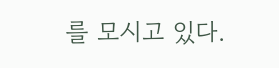를 모시고 있다.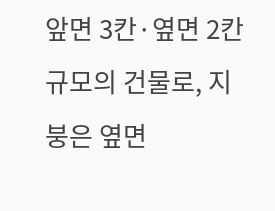앞면 3칸·옆면 2칸 규모의 건물로, 지붕은 옆면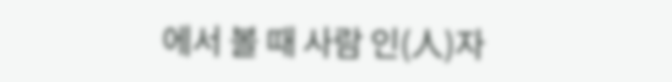에서 볼 때 사람 인(人)자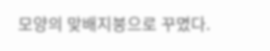모양의 맞배지붕으로 꾸몄다.